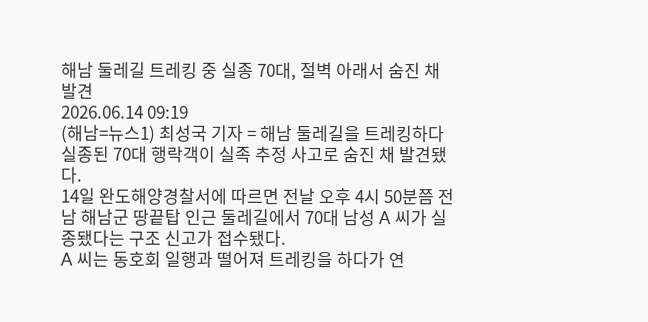해남 둘레길 트레킹 중 실종 70대, 절벽 아래서 숨진 채 발견
2026.06.14 09:19
(해남=뉴스1) 최성국 기자 = 해남 둘레길을 트레킹하다 실종된 70대 행락객이 실족 추정 사고로 숨진 채 발견됐다.
14일 완도해양경찰서에 따르면 전날 오후 4시 50분쯤 전남 해남군 땅끝탑 인근 둘레길에서 70대 남성 A 씨가 실종됐다는 구조 신고가 접수됐다.
A 씨는 동호회 일행과 떨어져 트레킹을 하다가 연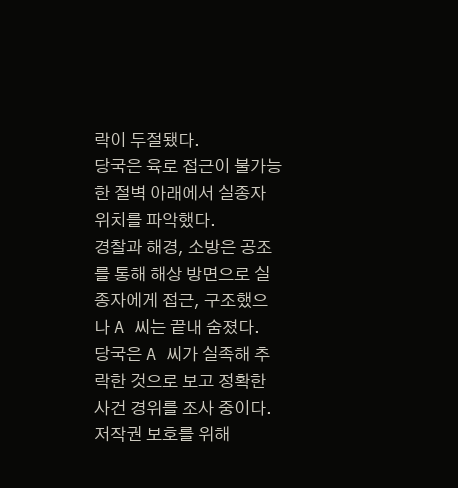락이 두절됐다.
당국은 육로 접근이 불가능한 절벽 아래에서 실종자 위치를 파악했다.
경찰과 해경, 소방은 공조를 통해 해상 방면으로 실종자에게 접근, 구조했으나 A 씨는 끝내 숨졌다.
당국은 A 씨가 실족해 추락한 것으로 보고 정확한 사건 경위를 조사 중이다.
저작권 보호를 위해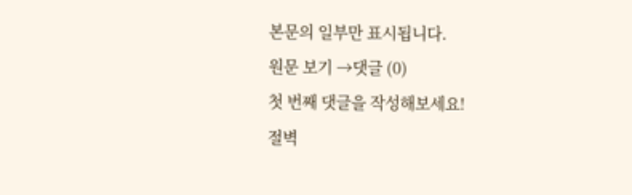본문의 일부만 표시됩니다.
원문 보기 →댓글 (0)
첫 번째 댓글을 작성해보세요!
절벽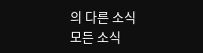의 다른 소식
모든 소식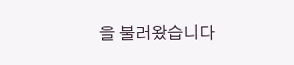을 불러왔습니다